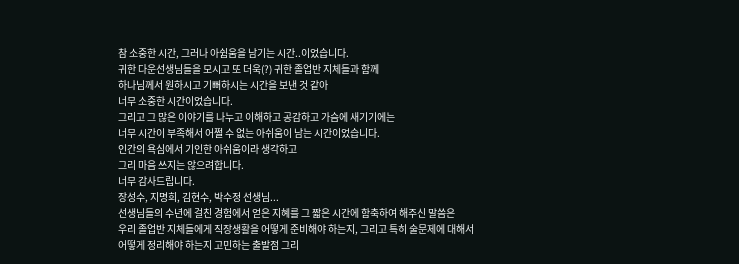참 소중한 시간, 그러나 아쉼움을 남기는 시간..이었습니다.
귀한 다운선생님들을 모시고 또 더욱(?) 귀한 졸업반 지체들과 함께
하나님께서 원하시고 기뻐하시는 시간을 보낸 것 같아
너무 소중한 시간이었습니다.
그리고 그 많은 이야기를 나누고 이해하고 공감하고 가슴에 새기기에는
너무 시간이 부족해서 어쩔 수 없는 아쉬움이 남는 시간이었습니다.
인간의 욕심에서 기인한 아쉬움이라 생각하고
그리 마음 쓰지는 않으려합니다.
너무 감사드립니다.
장성수, 지명희, 김현수, 박수정 선생님...
선생님들의 수년에 걸친 경험에서 얻은 지혜를 그 짧은 시간에 함축하여 해주신 말씀은
우리 졸업반 지체들에게 직장생활을 어떻게 준비해야 하는지, 그리고 특히 술문제에 대해서
어떻게 정리해야 하는지 고민하는 출발점 그리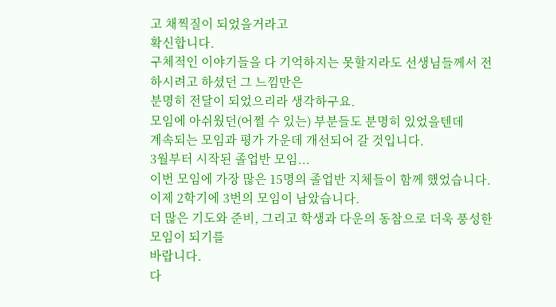고 채찍질이 되었을거라고
확신합니다.
구체적인 이야기들을 다 기억하지는 못할지라도 선생님들께서 전하시려고 하셨던 그 느낌만은
분명히 전달이 되었으리라 생각하구요.
모임에 아쉬웠던(어쩔 수 있는) 부분들도 분명히 있었을텐데
계속되는 모임과 평가 가운데 개선되어 갈 것입니다.
3월부터 시작된 졸업반 모임...
이번 모임에 가장 많은 15명의 졸업반 지체들이 함께 했었습니다.
이제 2학기에 3번의 모임이 남았습니다.
더 많은 기도와 준비, 그리고 학생과 다운의 동참으로 더욱 풍성한 모임이 되기를
바랍니다.
다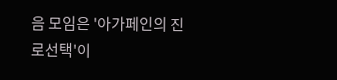음 모임은 '아가페인의 진로선택'이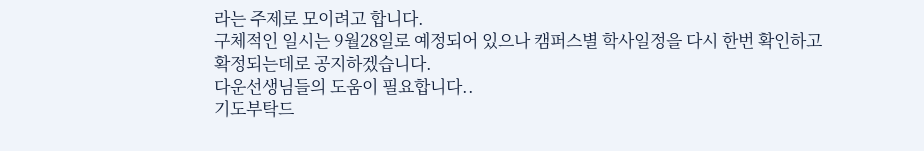라는 주제로 모이려고 합니다.
구체적인 일시는 9월28일로 예정되어 있으나 캠퍼스별 학사일정을 다시 한번 확인하고
확정되는데로 공지하겠습니다.
다운선생님들의 도움이 필요합니다..
기도부탁드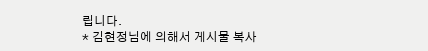립니다.
* 김현정님에 의해서 게시물 복사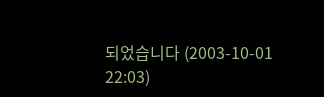되었습니다 (2003-10-01 22:03)